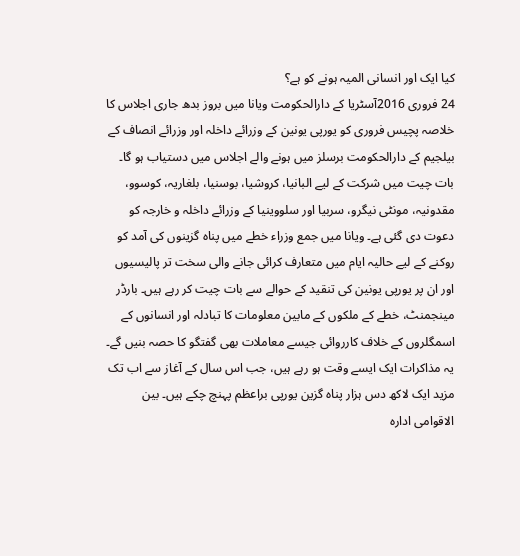کيا ايک اور انسانی الميہ ہونے کو ہے؟
24 فروری 2016آسٹريا کے دارالحکومت ويانا ميں بروز بدھ جاری اجلاس کا خلاصہ پچيس فروری کو يورپی يونين کے وزرائے داخلہ اور وزرائے انصاف کے بيلجيم کے دارالحکومت برسلز ميں ہونے والے اجلاس ميں دستياب ہو گا۔ بات چيت ميں شرکت کے ليے البانيا، کروشيا، بوسنيا، بلغاريہ، کوسوو، مقدونيہ، مونٹی نيگرو، سربيا اور سلووينيا کے وزرائے داخلہ و خارجہ کو دعوت دی گئی ہے۔ ویانا میں جمع وزراء خطے ميں پناہ گزينوں کی آمد کو روکنے کے ليے حاليہ ايام ميں متعارف کرائی جانے والی سخت تر پاليسيوں اور ان پر يورپی يونين کی تنقيد کے حوالے سے بات چيت کر رہے ہيں۔ بارڈر مينجمنٹ، خطے کے ملکوں کے مابين معلومات کا تبادلہ اور انسانوں کے اسمگلروں کے خلاف کارروائی جيسے معاملات بھی گفتگو کا حصہ بنيں گے۔
يہ مذاکرات ايک ايسے وقت ہو رہے ہيں، جب اس سال کے آغاز سے اب تک مزید ایک لاکھ دس ہزار پناہ گزين يورپی براعظم پہنچ چکے ہيں۔ بين الاقوامی ادارہ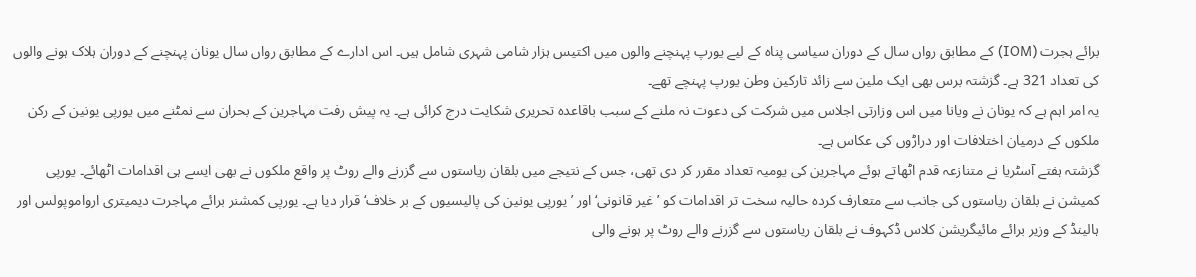برائے ہجرت (IOM) کے مطابق رواں سال کے دوران سياسی پناہ کے ليے يورپ پہنچنے والوں ميں اکتيس ہزار شامی شہری شامل ہيں۔ اس ادارے کے مطابق رواں سال يونان پہنچنے کے دوران ہلاک ہونے والوں کی تعداد 321 ہے۔ گزشتہ برس بھی ايک ملين سے زائد تارکين وطن يورپ پہنچے تھے۔
يہ امر اہم ہے کہ يونان نے ويانا ميں اس وزارتی اجلاس ميں شرکت کی دعوت نہ ملنے کے سبب باقاعدہ تحريری شکايت درج کرائی ہے۔ يہ پيش رفت مہاجرين کے بحران سے نمٹنے ميں يورپی يونين کے رکن ملکوں کے درميان اختلافات اور دراڑوں کی عکاس ہے۔
گزشتہ ہفتے آسٹريا نے متنازعہ قدم اٹھاتے ہوئے مہاجرين کی يوميہ تعداد مقرر کر دی تھی، جس کے نتيجے ميں بلقان رياستوں سے گزرنے والے روٹ پر واقع ملکوں نے بھی ايسے ہی اقدامات اٹھائے۔ يورپی کميشن نے بلقان رياستوں کی جانب سے متعارف کردہ حاليہ سخت تر اقدامات کو ’غير قانونی‘ اور ’يورپی يونين کی پاليسيوں کے بر خلاف‘ قرار ديا ہے۔ يورپی کمشنر برائے مہاجرت ديميتری ارواموپولس اور ہالينڈ کے وزير برائے مائیگريشن کلاس ڈکہوف نے بلقان رياستوں سے گزرنے والے روٹ پر ہونے والی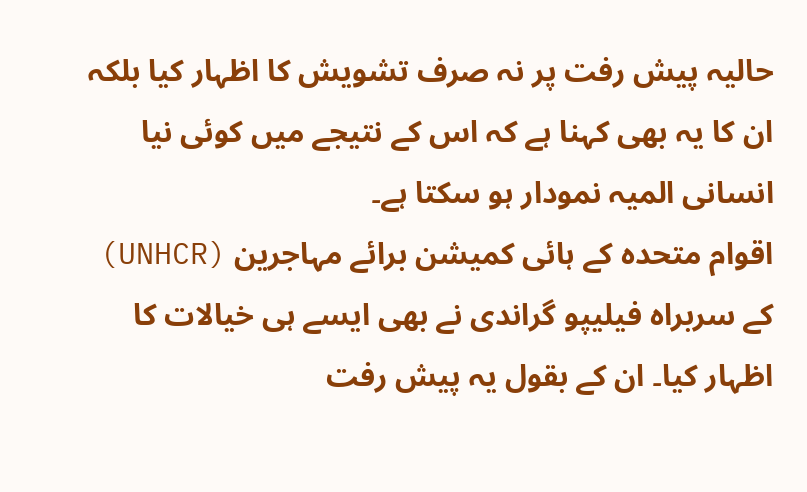حاليہ پيش رفت پر نہ صرف تشويش کا اظہار کيا بلکہ ان کا يہ بھی کہنا ہے کہ اس کے نتيجے ميں کوئی نيا انسانی الميہ نمودار ہو سکتا ہے۔
اقوام متحدہ کے ہائی کميشن برائے مہاجرين (UNHCR) کے سربراہ فيليپو گراندی نے بھی ايسے ہی خيالات کا اظہار کيا۔ ان کے بقول يہ پيش رفت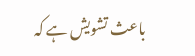باعث تشویش ہے کہ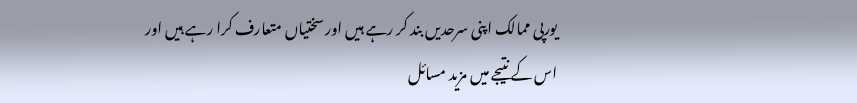يورپی ممالک اپنی سرحديں بند کر رہے ہيں اور سختياں متعارف کرا رہے ہيں اور اس کے نتيجے ميں مزيد مسائل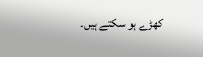کھڑے ہو سکتے ہيں۔